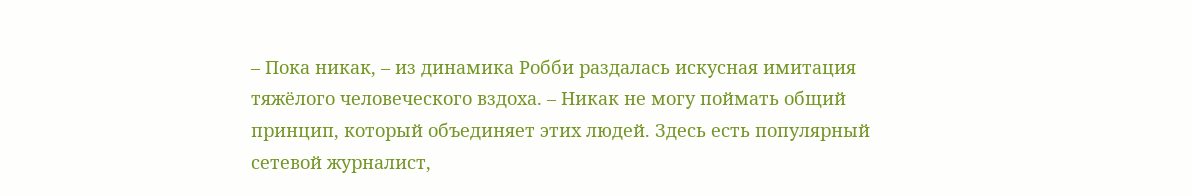– Пока никак, – из динамика Робби раздалась искусная имитация тяжёлого человеческого вздоха. – Никак не могу поймать общий принцип, который объединяет этих людей. Здесь есть популярный сетевой журналист,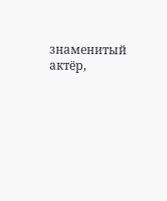знаменитый актёр,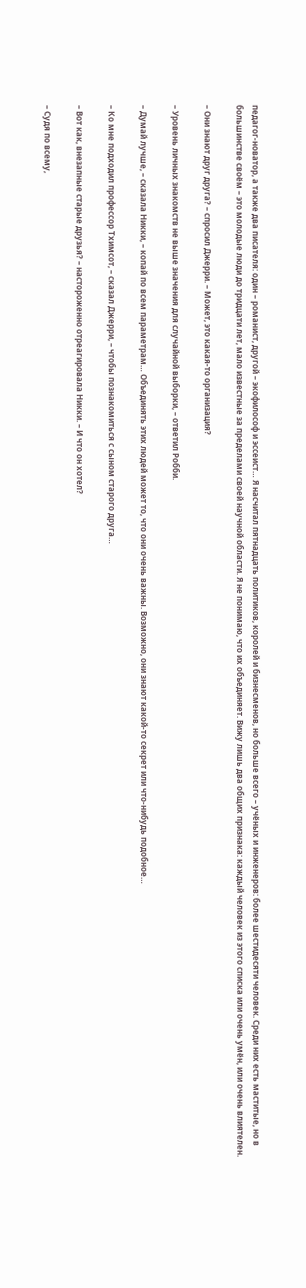педагог-новатор, а также два писателя: один – романист, другой – экофилософ и эссеист… Я насчитал пятнадцать политиков, королей и бизнесменов, но больше всего – учёных и инженеров: более шестидесяти человек. Среди них есть маститые, но в большинстве своём – это молодые люди до тридцати лет, мало известные за пределами своей научной области. Я не понимаю, что их объединяет. Вижу лишь два общих признака: каждый человек из этого списка или очень умён, или очень влиятелен.

– Они знают друг друга? – спросил Джерри. – Может, это какая-то организация?

– Уровень личных знакомств не выше значения для случайной выборки, – ответил Робби.

– Думай лучше, – сказала Никки, – копай по всем параметрам… Объединять этих людей может то, что они очень важны. Возможно, они знают какой-то секрет или что-нибудь подобное…

– Ко мне подходил профессор Тхимсот, – сказал Джерри, – чтобы познакомиться с сыном старого друга…

– Вот как, внезапные старые друзья? – настороженно отреагировала Никки. – И что он хотел?

– Судя по всему,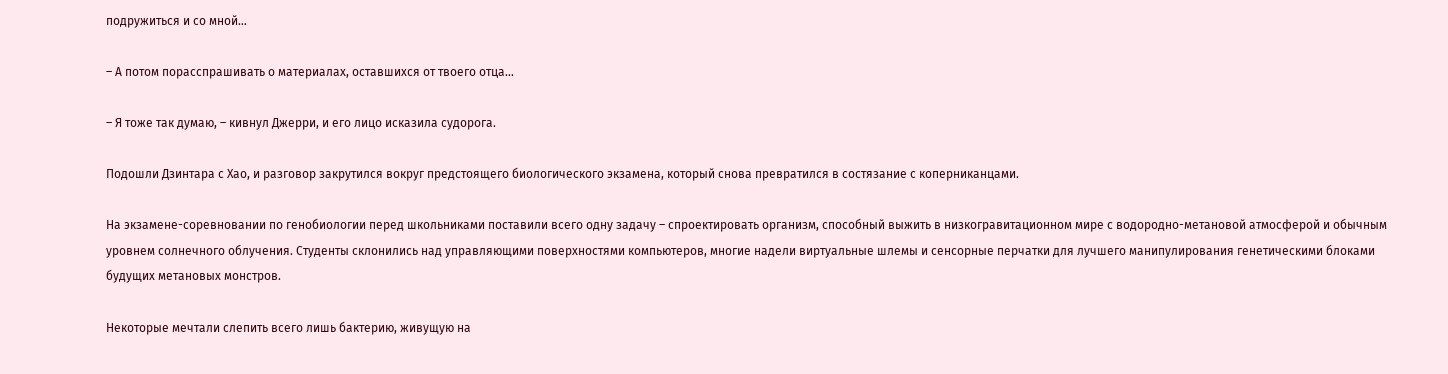подружиться и со мной…

– А потом порасспрашивать о материалах, оставшихся от твоего отца…

– Я тоже так думаю, – кивнул Джерри, и его лицо исказила судорога.

Подошли Дзинтара с Хао, и разговор закрутился вокруг предстоящего биологического экзамена, который снова превратился в состязание с коперниканцами.

На экзамене-соревновании по генобиологии перед школьниками поставили всего одну задачу – спроектировать организм, способный выжить в низкогравитационном мире с водородно-метановой атмосферой и обычным уровнем солнечного облучения. Студенты склонились над управляющими поверхностями компьютеров, многие надели виртуальные шлемы и сенсорные перчатки для лучшего манипулирования генетическими блоками будущих метановых монстров.

Некоторые мечтали слепить всего лишь бактерию, живущую на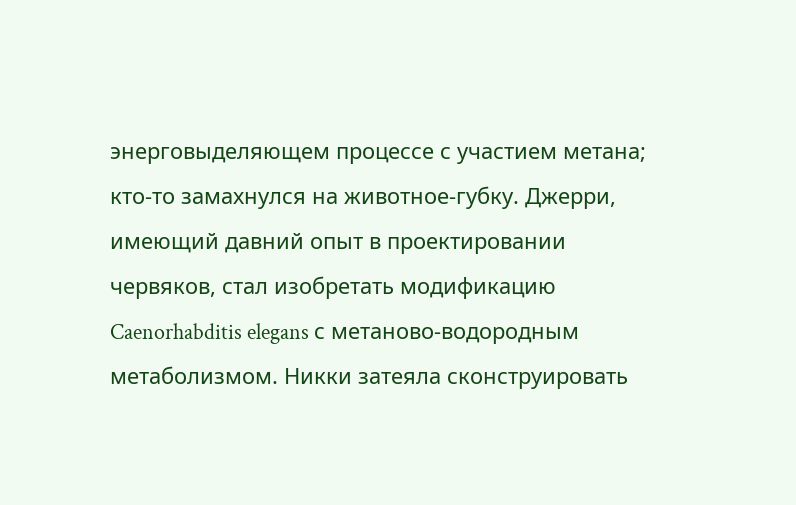энерговыделяющем процессе с участием метана; кто-то замахнулся на животное-губку. Джерри, имеющий давний опыт в проектировании червяков, стал изобретать модификацию Caenorhabditis elegans с метаново-водородным метаболизмом. Никки затеяла сконструировать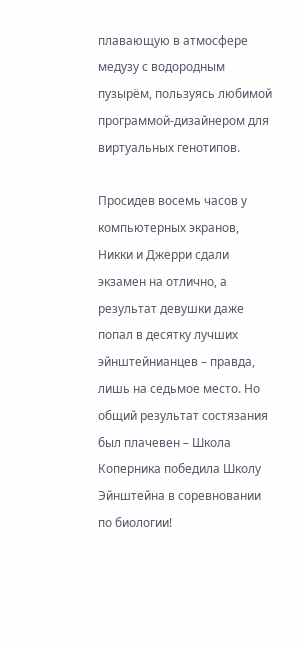плавающую в атмосфере медузу с водородным пузырём, пользуясь любимой программой-дизайнером для виртуальных генотипов.

Просидев восемь часов у компьютерных экранов, Никки и Джерри сдали экзамен на отлично, а результат девушки даже попал в десятку лучших эйнштейнианцев – правда, лишь на седьмое место. Но общий результат состязания был плачевен – Школа Коперника победила Школу Эйнштейна в соревновании по биологии!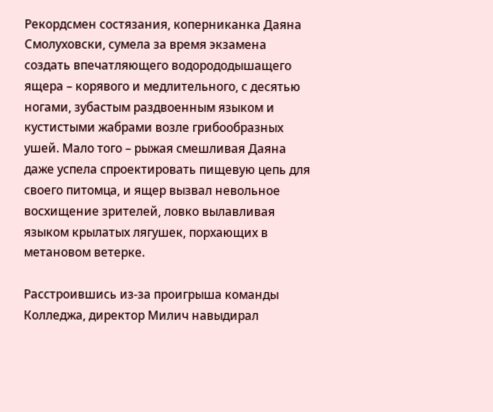Рекордсмен состязания, коперниканка Даяна Смолуховски, сумела за время экзамена создать впечатляющего водорододышащего ящера – корявого и медлительного, с десятью ногами, зубастым раздвоенным языком и кустистыми жабрами возле грибообразных ушей. Мало того – рыжая смешливая Даяна даже успела спроектировать пищевую цепь для своего питомца, и ящер вызвал невольное восхищение зрителей, ловко вылавливая языком крылатых лягушек, порхающих в метановом ветерке.

Расстроившись из-за проигрыша команды Колледжа, директор Милич навыдирал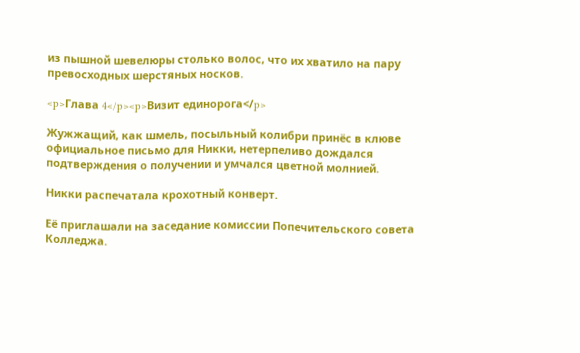из пышной шевелюры столько волос, что их хватило на пару превосходных шерстяных носков.

<p>Глава 4</p><p>Визит единорога</p>

Жужжащий, как шмель, посыльный колибри принёс в клюве официальное письмо для Никки, нетерпеливо дождался подтверждения о получении и умчался цветной молнией.

Никки распечатала крохотный конверт.

Её приглашали на заседание комиссии Попечительского совета Колледжа.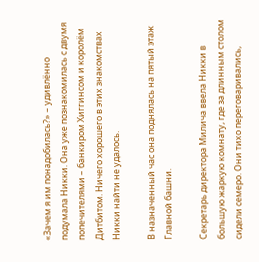«Зачем я им понадобилась?» – удивлённо подумала Никки. Она уже познакомилась с двумя попечителями – банкиром Хиггинсом и королём Дитбитом. Ничего хорошего в этих знакомствах Никки найти не удалось.

В назначенный час она поднялась на пятый этаж Главной башни.

Секретарь директора Милича ввела Никки в большую жаркую комнату, где за длинным столом сидели семеро. Они тихо переговаривались,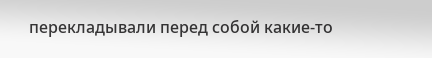перекладывали перед собой какие-то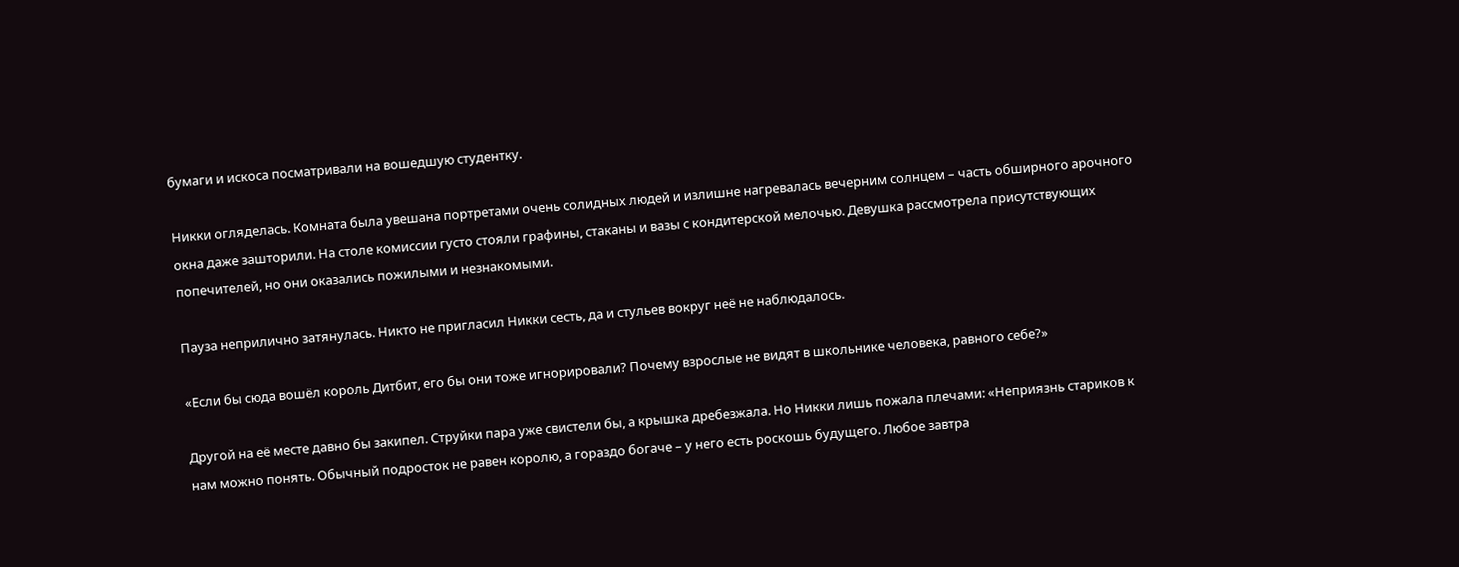бумаги и искоса посматривали на вошедшую студентку.

Никки огляделась. Комната была увешана портретами очень солидных людей и излишне нагревалась вечерним солнцем – часть обширного арочного окна даже зашторили. На столе комиссии густо стояли графины, стаканы и вазы с кондитерской мелочью. Девушка рассмотрела присутствующих попечителей, но они оказались пожилыми и незнакомыми.

Пауза неприлично затянулась. Никто не пригласил Никки сесть, да и стульев вокруг неё не наблюдалось.

«Если бы сюда вошёл король Дитбит, его бы они тоже игнорировали? Почему взрослые не видят в школьнике человека, равного себе?»

Другой на её месте давно бы закипел. Струйки пара уже свистели бы, а крышка дребезжала. Но Никки лишь пожала плечами: «Неприязнь стариков к нам можно понять. Обычный подросток не равен королю, а гораздо богаче – у него есть роскошь будущего. Любое завтра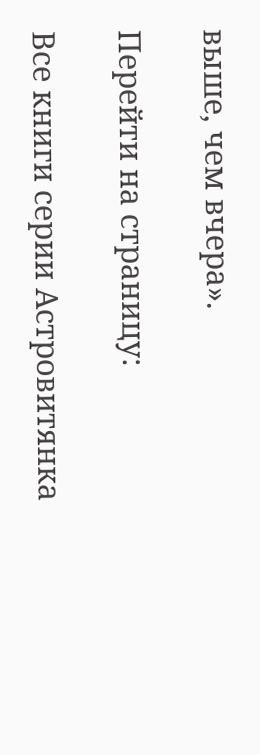выше, чем вчера».

Перейти на страницу:

Все книги серии Астровитянка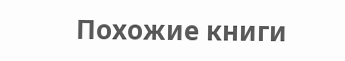Похожие книги